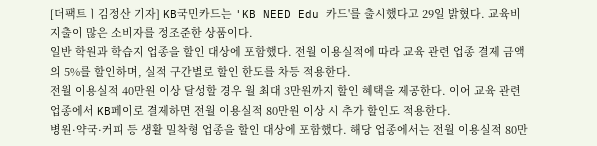[더팩트ㅣ김정산 기자] KB국민카드는 'KB NEED Edu 카드'를 출시했다고 29일 밝혔다. 교육비 지출이 많은 소비자를 정조준한 상품이다.
일반 학원과 학습지 업종을 할인 대상에 포함했다. 전월 이용실적에 따라 교육 관련 업종 결제 금액의 5%를 할인하며, 실적 구간별로 할인 한도를 차등 적용한다.
전월 이용실적 40만원 이상 달성할 경우 월 최대 3만원까지 할인 혜택을 제공한다. 이어 교육 관련 업종에서 KB페이로 결제하면 전월 이용실적 80만원 이상 시 추가 할인도 적용한다.
병원·약국·커피 등 생활 밀착형 업종을 할인 대상에 포함했다. 해당 업종에서는 전월 이용실적 80만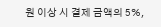원 이상 시 결제 금액의 5%,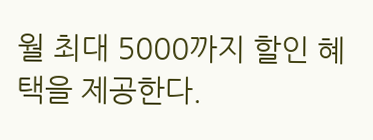월 최대 5000까지 할인 혜택을 제공한다.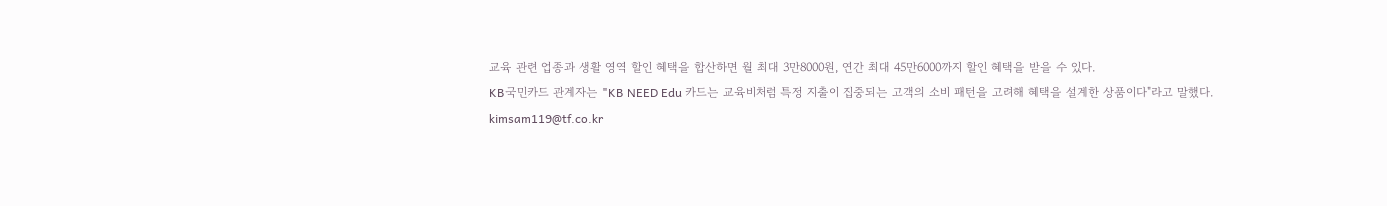교육 관련 업종과 생활 영역 할인 혜택을 합산하면 월 최대 3만8000원, 연간 최대 45만6000까지 할인 혜택을 받을 수 있다.
KB국민카드 관계자는 "KB NEED Edu 카드는 교육비처럼 특정 지출이 집중되는 고객의 소비 패턴을 고려해 혜택을 설계한 상품이다"라고 말했다.
kimsam119@tf.co.kr